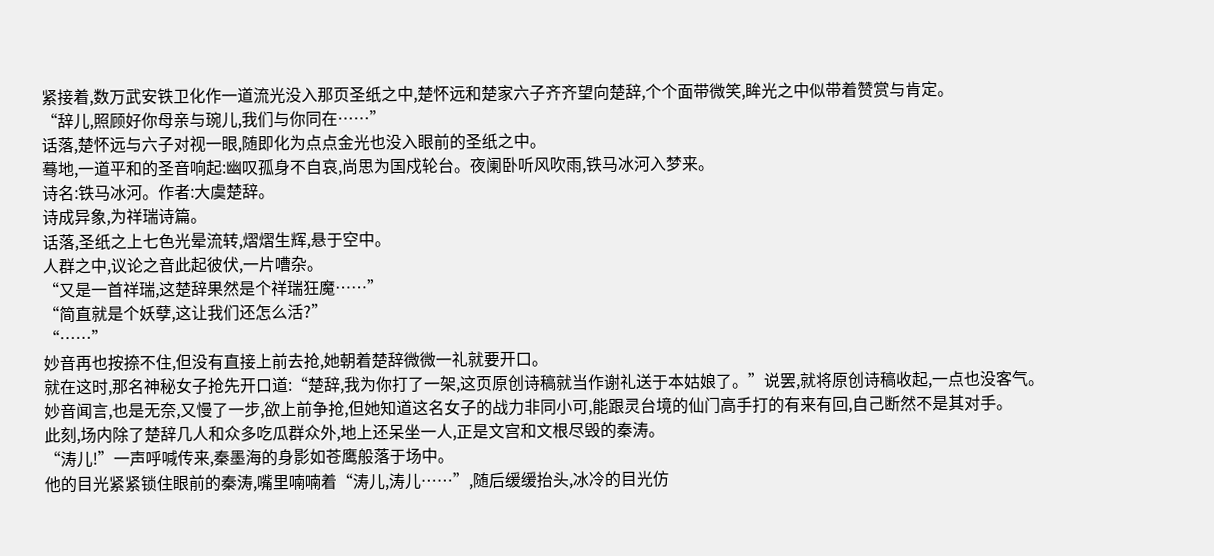紧接着,数万武安铁卫化作一道流光没入那页圣纸之中,楚怀远和楚家六子齐齐望向楚辞,个个面带微笑,眸光之中似带着赞赏与肯定。
“辞儿,照顾好你母亲与琬儿,我们与你同在……”
话落,楚怀远与六子对视一眼,随即化为点点金光也没入眼前的圣纸之中。
蓦地,一道平和的圣音响起:幽叹孤身不自哀,尚思为国戍轮台。夜阑卧听风吹雨,铁马冰河入梦来。
诗名:铁马冰河。作者:大虞楚辞。
诗成异象,为祥瑞诗篇。
话落,圣纸之上七色光晕流转,熠熠生辉,悬于空中。
人群之中,议论之音此起彼伏,一片嘈杂。
“又是一首祥瑞,这楚辞果然是个祥瑞狂魔……”
“简直就是个妖孽,这让我们还怎么活?”
“……”
妙音再也按捺不住,但没有直接上前去抢,她朝着楚辞微微一礼就要开口。
就在这时,那名神秘女子抢先开口道:“楚辞,我为你打了一架,这页原创诗稿就当作谢礼送于本姑娘了。”说罢,就将原创诗稿收起,一点也没客气。
妙音闻言,也是无奈,又慢了一步,欲上前争抢,但她知道这名女子的战力非同小可,能跟灵台境的仙门高手打的有来有回,自己断然不是其对手。
此刻,场内除了楚辞几人和众多吃瓜群众外,地上还呆坐一人,正是文宫和文根尽毁的秦涛。
“涛儿!”一声呼喊传来,秦墨海的身影如苍鹰般落于场中。
他的目光紧紧锁住眼前的秦涛,嘴里喃喃着“涛儿,涛儿……”,随后缓缓抬头,冰冷的目光仿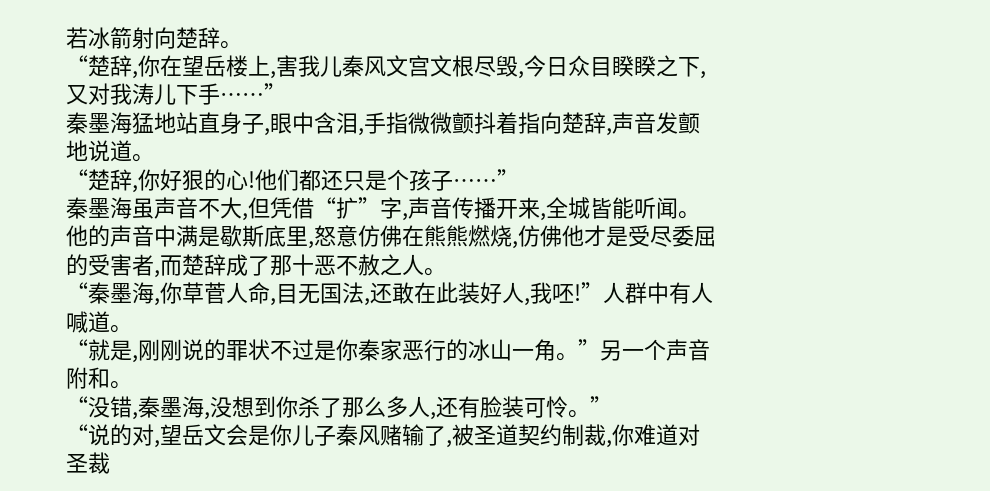若冰箭射向楚辞。
“楚辞,你在望岳楼上,害我儿秦风文宫文根尽毁,今日众目睽睽之下,又对我涛儿下手……”
秦墨海猛地站直身子,眼中含泪,手指微微颤抖着指向楚辞,声音发颤地说道。
“楚辞,你好狠的心!他们都还只是个孩子……”
秦墨海虽声音不大,但凭借“扩”字,声音传播开来,全城皆能听闻。
他的声音中满是歇斯底里,怒意仿佛在熊熊燃烧,仿佛他才是受尽委屈的受害者,而楚辞成了那十恶不赦之人。
“秦墨海,你草菅人命,目无国法,还敢在此装好人,我呸!”人群中有人喊道。
“就是,刚刚说的罪状不过是你秦家恶行的冰山一角。”另一个声音附和。
“没错,秦墨海,没想到你杀了那么多人,还有脸装可怜。”
“说的对,望岳文会是你儿子秦风赌输了,被圣道契约制裁,你难道对圣裁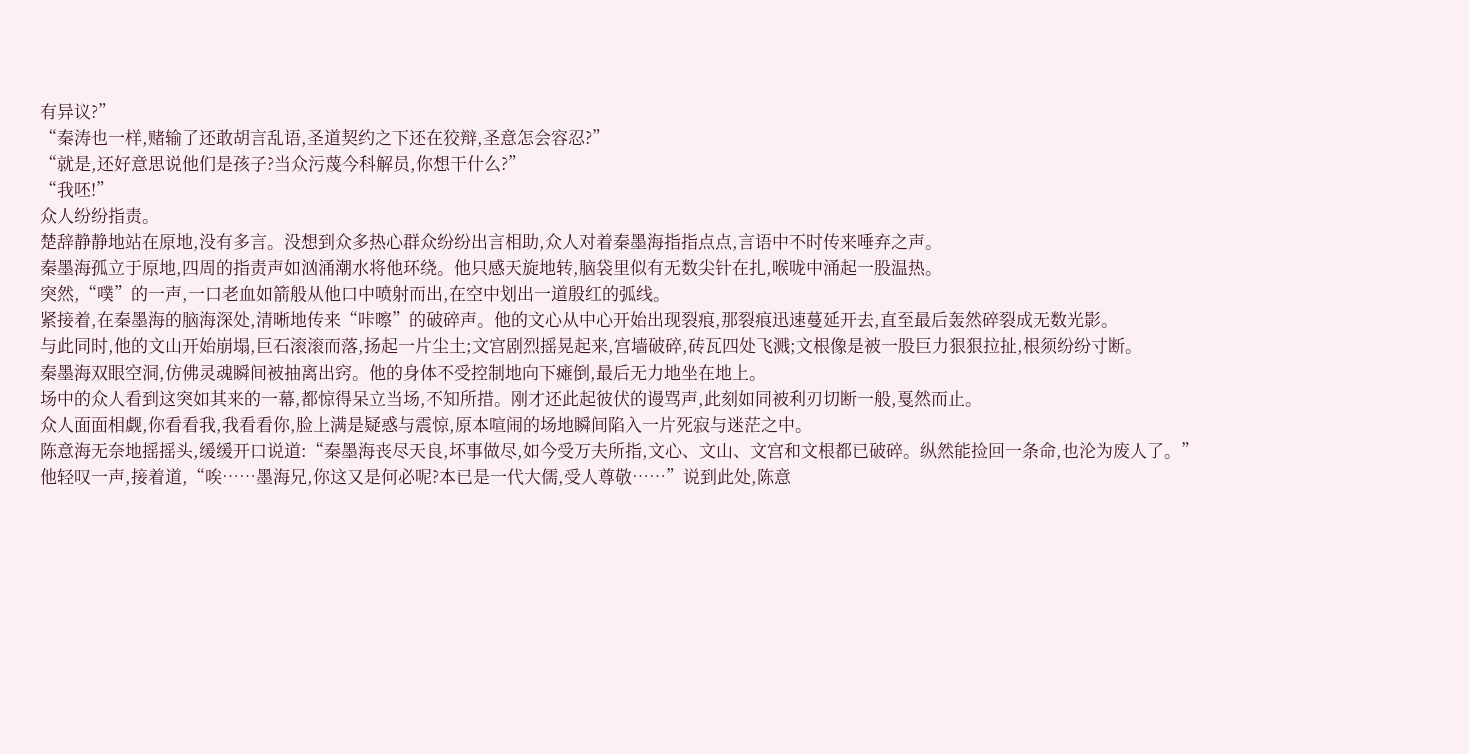有异议?”
“秦涛也一样,赌输了还敢胡言乱语,圣道契约之下还在狡辩,圣意怎会容忍?”
“就是,还好意思说他们是孩子?当众污蔑今科解员,你想干什么?”
“我呸!”
众人纷纷指责。
楚辞静静地站在原地,没有多言。没想到众多热心群众纷纷出言相助,众人对着秦墨海指指点点,言语中不时传来唾弃之声。
秦墨海孤立于原地,四周的指责声如汹涌潮水将他环绕。他只感天旋地转,脑袋里似有无数尖针在扎,喉咙中涌起一股温热。
突然,“噗”的一声,一口老血如箭般从他口中喷射而出,在空中划出一道殷红的弧线。
紧接着,在秦墨海的脑海深处,清晰地传来“咔嚓”的破碎声。他的文心从中心开始出现裂痕,那裂痕迅速蔓延开去,直至最后轰然碎裂成无数光影。
与此同时,他的文山开始崩塌,巨石滚滚而落,扬起一片尘土;文宫剧烈摇晃起来,宫墙破碎,砖瓦四处飞溅;文根像是被一股巨力狠狠拉扯,根须纷纷寸断。
秦墨海双眼空洞,仿佛灵魂瞬间被抽离出窍。他的身体不受控制地向下瘫倒,最后无力地坐在地上。
场中的众人看到这突如其来的一幕,都惊得呆立当场,不知所措。刚才还此起彼伏的谩骂声,此刻如同被利刃切断一般,戛然而止。
众人面面相觑,你看看我,我看看你,脸上满是疑惑与震惊,原本喧闹的场地瞬间陷入一片死寂与迷茫之中。
陈意海无奈地摇摇头,缓缓开口说道:“秦墨海丧尽天良,坏事做尽,如今受万夫所指,文心、文山、文宫和文根都已破碎。纵然能捡回一条命,也沦为废人了。”
他轻叹一声,接着道,“唉……墨海兄,你这又是何必呢?本已是一代大儒,受人尊敬……”说到此处,陈意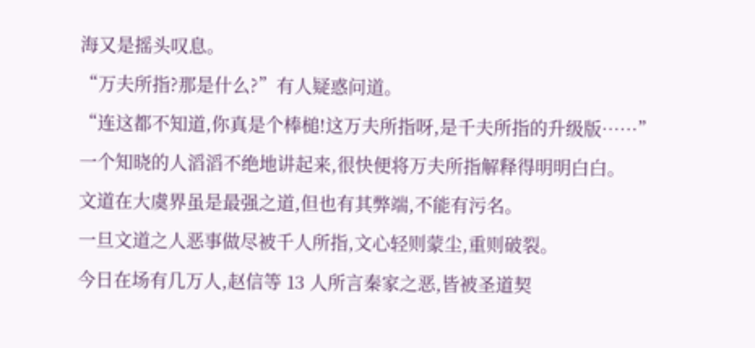海又是摇头叹息。
“万夫所指?那是什么?”有人疑惑问道。
“连这都不知道,你真是个棒槌!这万夫所指呀,是千夫所指的升级版……”
一个知晓的人滔滔不绝地讲起来,很快便将万夫所指解释得明明白白。
文道在大虞界虽是最强之道,但也有其弊端,不能有污名。
一旦文道之人恶事做尽被千人所指,文心轻则蒙尘,重则破裂。
今日在场有几万人,赵信等 13 人所言秦家之恶,皆被圣道契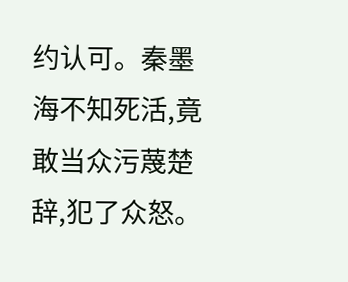约认可。秦墨海不知死活,竟敢当众污蔑楚辞,犯了众怒。